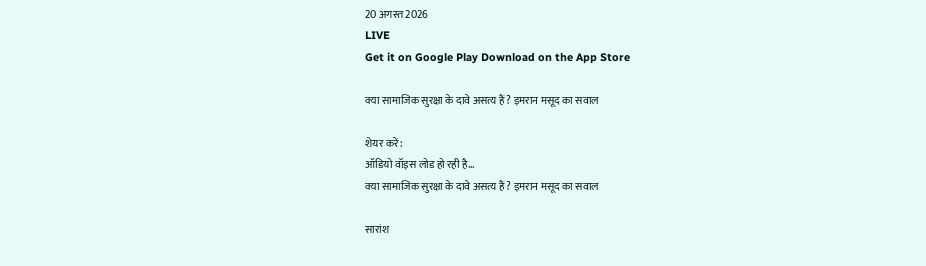20 अगस्त 2026
LIVE
Get it on Google Play Download on the App Store

क्या सामाजिक सुरक्षा के दावे असत्य हैं? इमरान मसूद का सवाल

शेयर करें:
ऑडियो वॉइस लोड हो रही है…
क्या सामाजिक सुरक्षा के दावे असत्य हैं? इमरान मसूद का सवाल

सारांश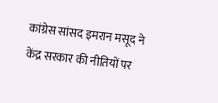कांग्रेस सांसद इमरान मसूद ने केंद्र सरकार की नीतियों पर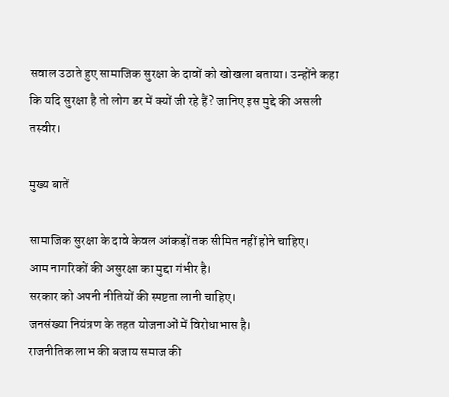सवाल उठाते हुए सामाजिक सुरक्षा के दावों को खोखला बताया। उन्होंने कहा कि यदि सुरक्षा है तो लोग डर में क्यों जी रहे हैं? जानिए इस मुद्दे की असली तस्वीर।

मुख्य बातें

सामाजिक सुरक्षा के दावे केवल आंकड़ों तक सीमित नहीं होने चाहिए।
आम नागरिकों की असुरक्षा का मुद्दा गंभीर है।
सरकार को अपनी नीतियों की स्पष्टता लानी चाहिए।
जनसंख्या नियंत्रण के तहत योजनाओं में विरोधाभास है।
राजनीतिक लाभ की बजाय समाज की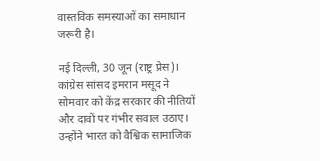वास्तविक समस्याओं का समाधान जरूरी है।

नई दिल्ली, 30 जून (राष्ट्र प्रेस)। कांग्रेस सांसद इमरान मसूद ने सोमवार को केंद्र सरकार की नीतियों और दावों पर गंभीर सवाल उठाए। उन्होंने भारत को वैश्विक सामाजिक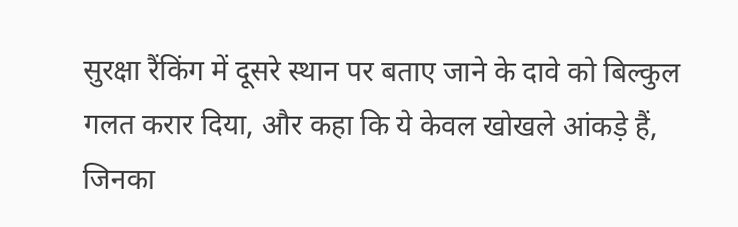सुरक्षा रैंकिंग में दूसरे स्थान पर बताए जाने के दावे को बिल्कुल गलत करार दिया, और कहा कि ये केवल खोखले आंकड़े हैं, जिनका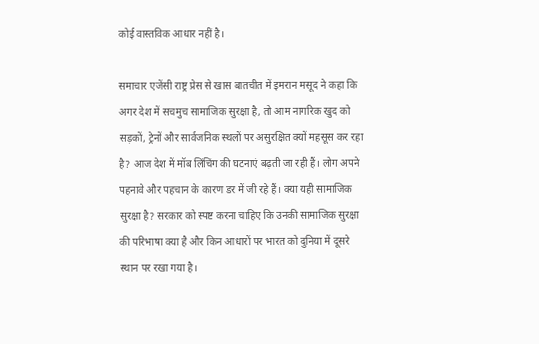कोई वास्तविक आधार नहीं है।

समाचार एजेंसी राष्ट्र प्रेस से खास बातचीत में इमरान मसूद ने कहा कि अगर देश में सचमुच सामाजिक सुरक्षा है, तो आम नागरिक खुद को सड़कों, ट्रेनों और सार्वजनिक स्थलों पर असुरक्षित क्यों महसूस कर रहा है? आज देश में मॉब लिंचिंग की घटनाएं बढ़ती जा रही हैं। लोग अपने पहनावे और पहचान के कारण डर में जी रहे हैं। क्या यही सामाजिक सुरक्षा है? सरकार को स्पष्ट करना चाहिए कि उनकी सामाजिक सुरक्षा की परिभाषा क्या है और किन आधारों पर भारत को दुनिया में दूसरे स्थान पर रखा गया है।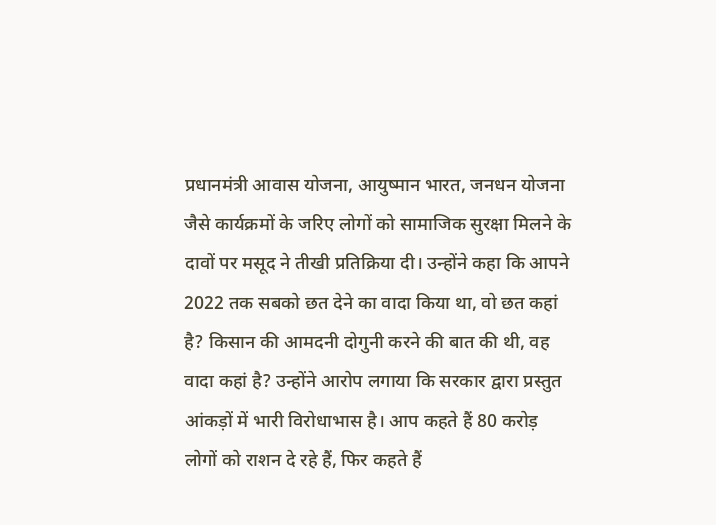प्रधानमंत्री आवास योजना, आयुष्मान भारत, जनधन योजना जैसे कार्यक्रमों के जरिए लोगों को सामाजिक सुरक्षा मिलने के दावों पर मसूद ने तीखी प्रतिक्रिया दी। उन्होंने कहा कि आपने 2022 तक सबको छत देने का वादा किया था, वो छत कहां है? किसान की आमदनी दोगुनी करने की बात की थी, वह वादा कहां है? उन्होंने आरोप लगाया कि सरकार द्वारा प्रस्तुत आंकड़ों में भारी विरोधाभास है। आप कहते हैं 80 करोड़ लोगों को राशन दे रहे हैं, फिर कहते हैं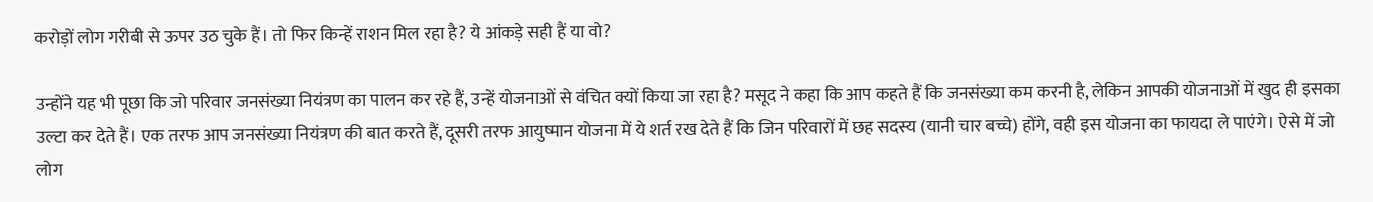करोड़ों लोग गरीबी से ऊपर उठ चुके हैं। तो फिर किन्हें राशन मिल रहा है? ये आंकड़े सही हैं या वो?

उन्होंने यह भी पूछा कि जो परिवार जनसंख्या नियंत्रण का पालन कर रहे हैं, उन्हें योजनाओं से वंचित क्यों किया जा रहा है? मसूद ने कहा कि आप कहते हैं कि जनसंख्या कम करनी है, लेकिन आपकी योजनाओं में खुद ही इसका उल्टा कर देते हैं। एक तरफ आप जनसंख्या नियंत्रण की बात करते हैं, दूसरी तरफ आयुष्मान योजना में ये शर्त रख देते हैं कि जिन परिवारों में छह सदस्य (यानी चार बच्चे) होंगे, वही इस योजना का फायदा ले पाएंगे। ऐसे में जो लोग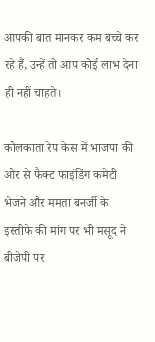आपकी बात मानकर कम बच्चे कर रहे हैं, उन्हें तो आप कोई लाभ देना ही नहीं चाहते।

कोलकाता रेप केस में भाजपा की ओर से फैक्ट फाइंडिंग कमेटी भेजने और ममता बनर्जी के इस्तीफे की मांग पर भी मसूद ने बीजेपी पर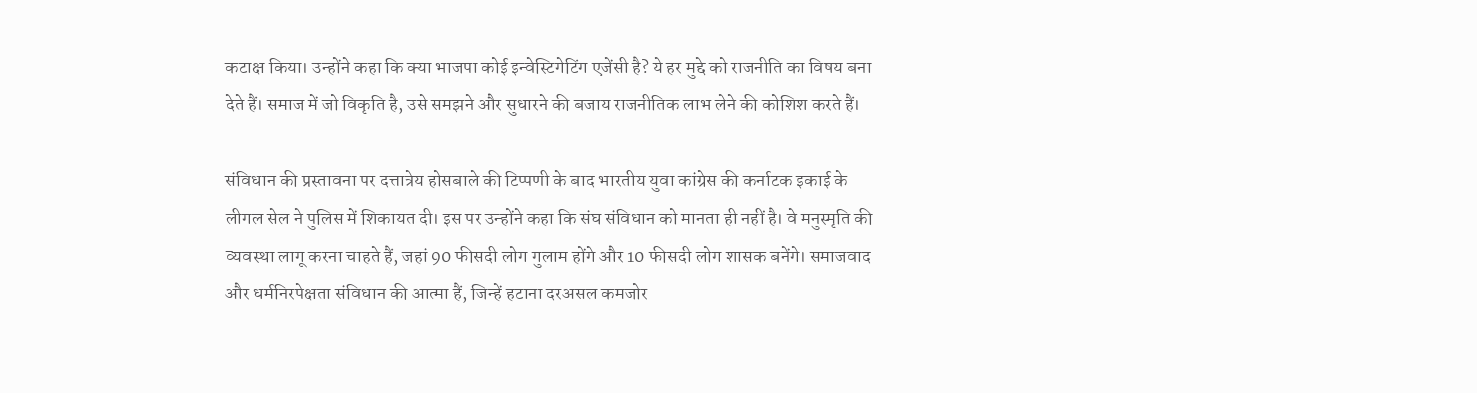कटाक्ष किया। उन्होंने कहा कि क्या भाजपा कोई इन्वेस्टिगेटिंग एजेंसी है? ये हर मुद्दे को राजनीति का विषय बना देते हैं। समाज में जो विकृति है, उसे समझने और सुधारने की बजाय राजनीतिक लाभ लेने की कोशिश करते हैं।

संविधान की प्रस्तावना पर दत्तात्रेय होसबाले की टिप्पणी के बाद भारतीय युवा कांग्रेस की कर्नाटक इकाई के लीगल सेल ने पुलिस में शिकायत दी। इस पर उन्होंने कहा कि संघ संविधान को मानता ही नहीं है। वे मनुस्मृति की व्यवस्था लागू करना चाहते हैं, जहां 90 फीसदी लोग गुलाम होंगे और 10 फीसदी लोग शासक बनेंगे। समाजवाद और धर्मनिरपेक्षता संविधान की आत्मा हैं, जिन्हें हटाना दरअसल कमजोर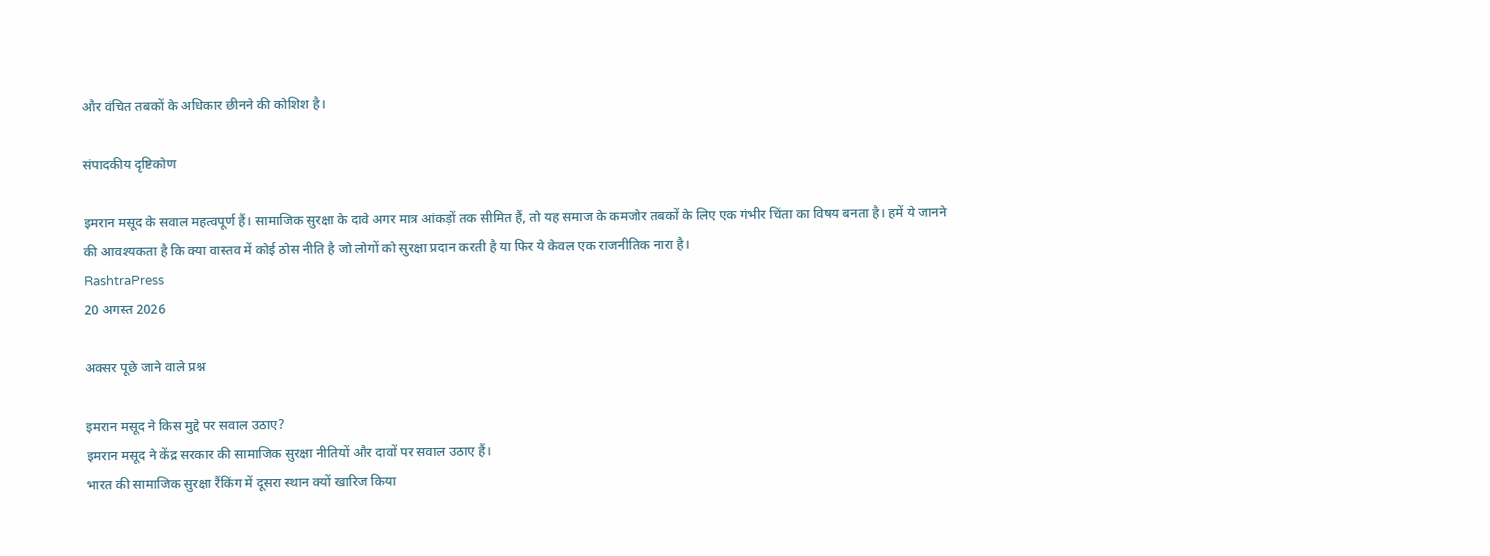और वंचित तबकों के अधिकार छीनने की कोशिश है।

संपादकीय दृष्टिकोण

इमरान मसूद के सवाल महत्वपूर्ण हैं। सामाजिक सुरक्षा के दावे अगर मात्र आंकड़ों तक सीमित हैं, तो यह समाज के कमजोर तबकों के लिए एक गंभीर चिंता का विषय बनता है। हमें ये जानने की आवश्यकता है कि क्या वास्तव में कोई ठोस नीति है जो लोगों को सुरक्षा प्रदान करती है या फिर ये केवल एक राजनीतिक नारा है।
RashtraPress
20 अगस्त 2026

अक्सर पूछे जाने वाले प्रश्न

इमरान मसूद ने किस मुद्दे पर सवाल उठाए?
इमरान मसूद ने केंद्र सरकार की सामाजिक सुरक्षा नीतियों और दावों पर सवाल उठाए हैं।
भारत की सामाजिक सुरक्षा रैंकिंग में दूसरा स्थान क्यों खारिज किया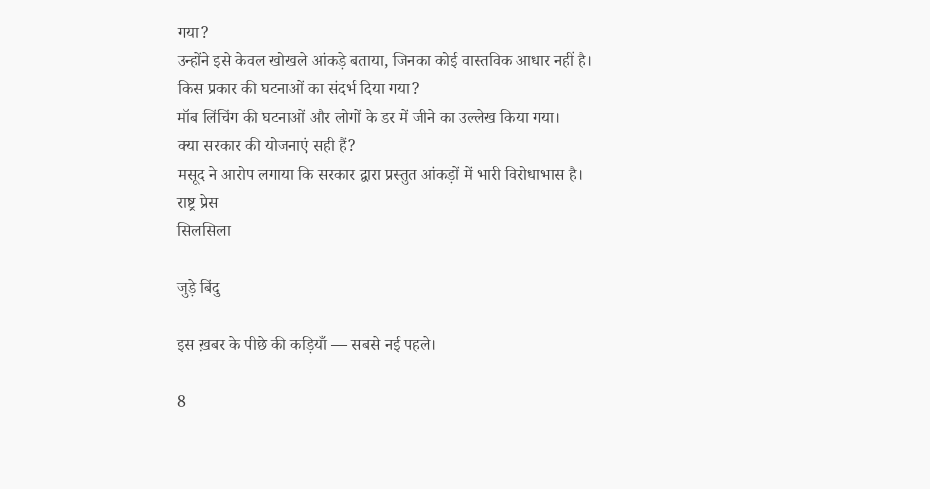गया?
उन्होंने इसे केवल खोखले आंकड़े बताया, जिनका कोई वास्तविक आधार नहीं है।
किस प्रकार की घटनाओं का संदर्भ दिया गया?
मॉब लिंचिंग की घटनाओं और लोगों के डर में जीने का उल्लेख किया गया।
क्या सरकार की योजनाएं सही हैं?
मसूद ने आरोप लगाया कि सरकार द्वारा प्रस्तुत आंकड़ों में भारी विरोधाभास है।
राष्ट्र प्रेस
सिलसिला

जुड़े बिंदु

इस ख़बर के पीछे की कड़ियाँ — सबसे नई पहले।

8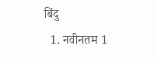बिंदु
  1. नवीनतम 1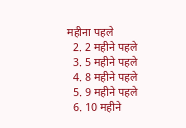महीना पहले
  2. 2 महीने पहले
  3. 5 महीने पहले
  4. 8 महीने पहले
  5. 9 महीने पहले
  6. 10 महीने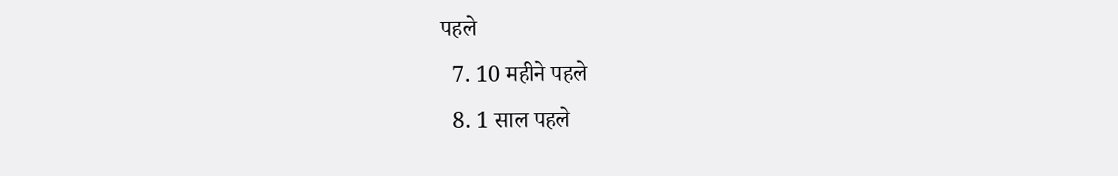पहले
  7. 10 महीने पहले
  8. 1 साल पहले